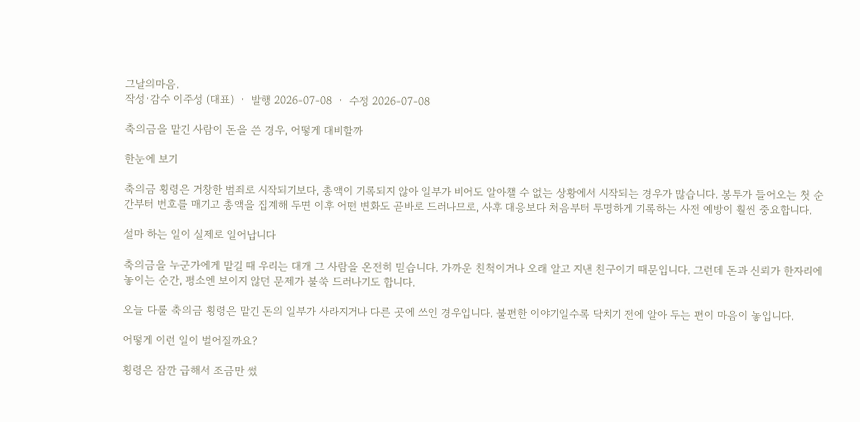그날의마음.
작성·감수 이주성 (대표)  ·  발행 2026-07-08  ·  수정 2026-07-08

축의금을 맡긴 사람이 돈을 쓴 경우, 어떻게 대비할까

한눈에 보기

축의금 횡령은 거창한 범죄로 시작되기보다, 총액이 기록되지 않아 일부가 비어도 알아챌 수 없는 상황에서 시작되는 경우가 많습니다. 봉투가 들어오는 첫 순간부터 번호를 매기고 총액을 집계해 두면 이후 어떤 변화도 곧바로 드러나므로, 사후 대응보다 처음부터 투명하게 기록하는 사전 예방이 훨씬 중요합니다.

설마 하는 일이 실제로 일어납니다

축의금을 누군가에게 맡길 때 우리는 대개 그 사람을 온전히 믿습니다. 가까운 친척이거나 오래 알고 지낸 친구이기 때문입니다. 그런데 돈과 신뢰가 한자리에 놓이는 순간, 평소엔 보이지 않던 문제가 불쑥 드러나기도 합니다.

오늘 다룰 축의금 횡령은 맡긴 돈의 일부가 사라지거나 다른 곳에 쓰인 경우입니다. 불편한 이야기일수록 닥치기 전에 알아 두는 편이 마음이 놓입니다.

어떻게 이런 일이 벌어질까요?

횡령은 잠깐 급해서 조금만 썼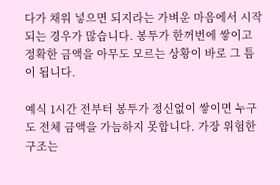다가 채워 넣으면 되지라는 가벼운 마음에서 시작되는 경우가 많습니다. 봉투가 한꺼번에 쌓이고 정확한 금액을 아무도 모르는 상황이 바로 그 틈이 됩니다.

예식 1시간 전부터 봉투가 정신없이 쌓이면 누구도 전체 금액을 가늠하지 못합니다. 가장 위험한 구조는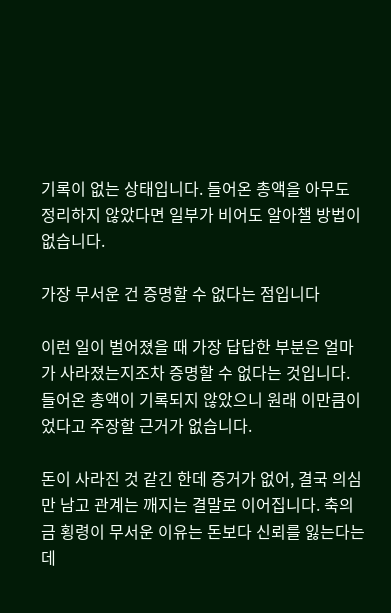기록이 없는 상태입니다. 들어온 총액을 아무도 정리하지 않았다면 일부가 비어도 알아챌 방법이 없습니다.

가장 무서운 건 증명할 수 없다는 점입니다

이런 일이 벌어졌을 때 가장 답답한 부분은 얼마가 사라졌는지조차 증명할 수 없다는 것입니다. 들어온 총액이 기록되지 않았으니 원래 이만큼이었다고 주장할 근거가 없습니다.

돈이 사라진 것 같긴 한데 증거가 없어, 결국 의심만 남고 관계는 깨지는 결말로 이어집니다. 축의금 횡령이 무서운 이유는 돈보다 신뢰를 잃는다는 데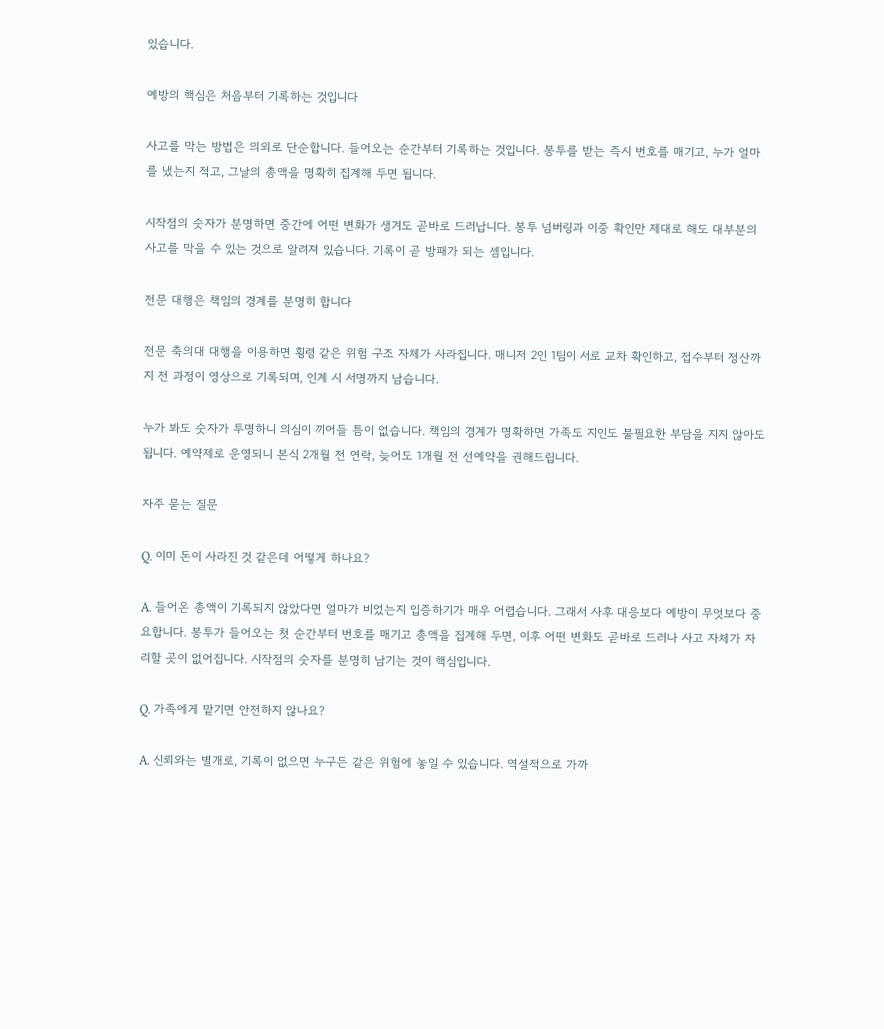있습니다.

예방의 핵심은 처음부터 기록하는 것입니다

사고를 막는 방법은 의외로 단순합니다. 들어오는 순간부터 기록하는 것입니다. 봉투를 받는 즉시 번호를 매기고, 누가 얼마를 냈는지 적고, 그날의 총액을 명확히 집계해 두면 됩니다.

시작점의 숫자가 분명하면 중간에 어떤 변화가 생겨도 곧바로 드러납니다. 봉투 넘버링과 이중 확인만 제대로 해도 대부분의 사고를 막을 수 있는 것으로 알려져 있습니다. 기록이 곧 방패가 되는 셈입니다.

전문 대행은 책임의 경계를 분명히 합니다

전문 축의대 대행을 이용하면 횡령 같은 위험 구조 자체가 사라집니다. 매니저 2인 1팀이 서로 교차 확인하고, 접수부터 정산까지 전 과정이 영상으로 기록되며, 인계 시 서명까지 남습니다.

누가 봐도 숫자가 투명하니 의심이 끼어들 틈이 없습니다. 책임의 경계가 명확하면 가족도 지인도 불필요한 부담을 지지 않아도 됩니다. 예약제로 운영되니 본식 2개월 전 연락, 늦어도 1개월 전 선예약을 권해드립니다.

자주 묻는 질문

Q. 이미 돈이 사라진 것 같은데 어떻게 하나요?

A. 들어온 총액이 기록되지 않았다면 얼마가 비었는지 입증하기가 매우 어렵습니다. 그래서 사후 대응보다 예방이 무엇보다 중요합니다. 봉투가 들어오는 첫 순간부터 번호를 매기고 총액을 집계해 두면, 이후 어떤 변화도 곧바로 드러나 사고 자체가 자리할 곳이 없어집니다. 시작점의 숫자를 분명히 남기는 것이 핵심입니다.

Q. 가족에게 맡기면 안전하지 않나요?

A. 신뢰와는 별개로, 기록이 없으면 누구든 같은 위험에 놓일 수 있습니다. 역설적으로 가까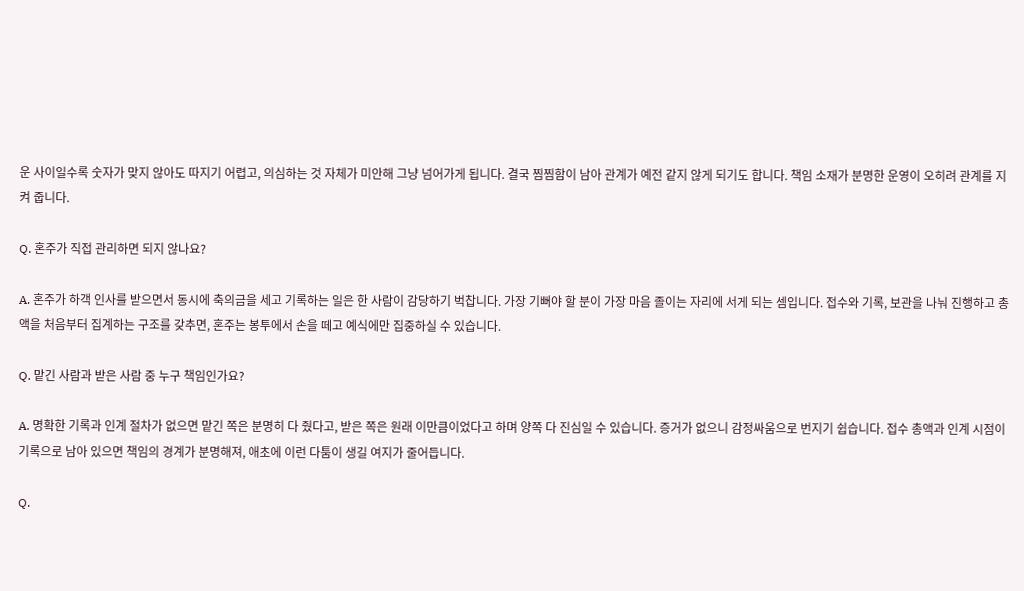운 사이일수록 숫자가 맞지 않아도 따지기 어렵고, 의심하는 것 자체가 미안해 그냥 넘어가게 됩니다. 결국 찜찜함이 남아 관계가 예전 같지 않게 되기도 합니다. 책임 소재가 분명한 운영이 오히려 관계를 지켜 줍니다.

Q. 혼주가 직접 관리하면 되지 않나요?

A. 혼주가 하객 인사를 받으면서 동시에 축의금을 세고 기록하는 일은 한 사람이 감당하기 벅찹니다. 가장 기뻐야 할 분이 가장 마음 졸이는 자리에 서게 되는 셈입니다. 접수와 기록, 보관을 나눠 진행하고 총액을 처음부터 집계하는 구조를 갖추면, 혼주는 봉투에서 손을 떼고 예식에만 집중하실 수 있습니다.

Q. 맡긴 사람과 받은 사람 중 누구 책임인가요?

A. 명확한 기록과 인계 절차가 없으면 맡긴 쪽은 분명히 다 줬다고, 받은 쪽은 원래 이만큼이었다고 하며 양쪽 다 진심일 수 있습니다. 증거가 없으니 감정싸움으로 번지기 쉽습니다. 접수 총액과 인계 시점이 기록으로 남아 있으면 책임의 경계가 분명해져, 애초에 이런 다툼이 생길 여지가 줄어듭니다.

Q.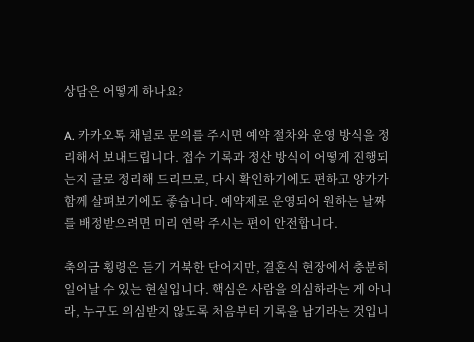상담은 어떻게 하나요?

A. 카카오톡 채널로 문의를 주시면 예약 절차와 운영 방식을 정리해서 보내드립니다. 접수 기록과 정산 방식이 어떻게 진행되는지 글로 정리해 드리므로, 다시 확인하기에도 편하고 양가가 함께 살펴보기에도 좋습니다. 예약제로 운영되어 원하는 날짜를 배정받으려면 미리 연락 주시는 편이 안전합니다.

축의금 횡령은 듣기 거북한 단어지만, 결혼식 현장에서 충분히 일어날 수 있는 현실입니다. 핵심은 사람을 의심하라는 게 아니라, 누구도 의심받지 않도록 처음부터 기록을 남기라는 것입니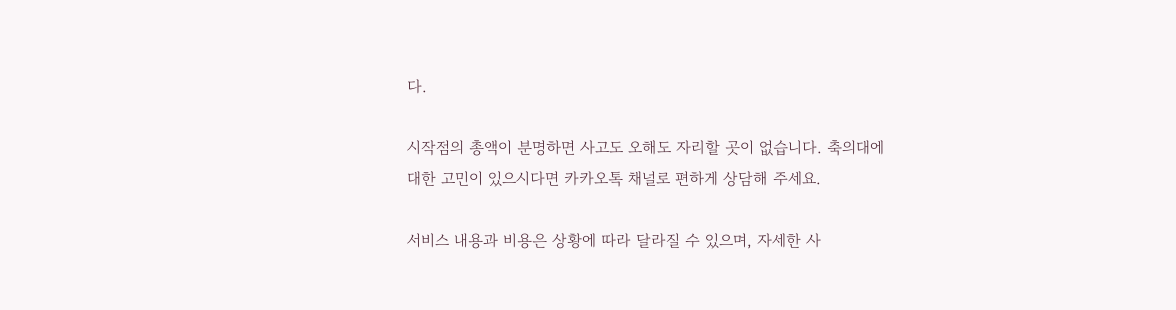다.

시작점의 총액이 분명하면 사고도 오해도 자리할 곳이 없습니다. 축의대에 대한 고민이 있으시다면 카카오톡 채널로 편하게 상담해 주세요.

서비스 내용과 비용은 상황에 따라 달라질 수 있으며, 자세한 사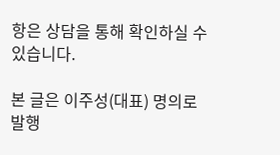항은 상담을 통해 확인하실 수 있습니다.

본 글은 이주성(대표) 명의로 발행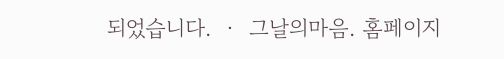되었습니다.  ·  그날의마음. 홈페이지